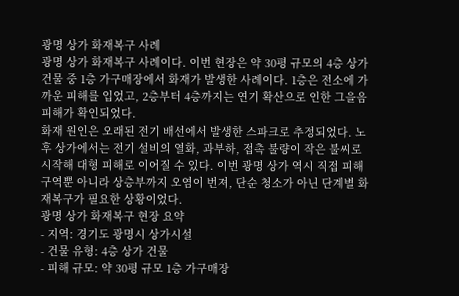광명 상가 화재복구 사례
광명 상가 화재복구 사례이다. 이번 현장은 약 30평 규모의 4층 상가 건물 중 1층 가구매장에서 화재가 발생한 사례이다. 1층은 전소에 가까운 피해를 입었고, 2층부터 4층까지는 연기 확산으로 인한 그을음 피해가 확인되었다.
화재 원인은 오래된 전기 배선에서 발생한 스파크로 추정되었다. 노후 상가에서는 전기 설비의 열화, 과부하, 접촉 불량이 작은 불씨로 시작해 대형 피해로 이어질 수 있다. 이번 광명 상가 역시 직접 피해 구역뿐 아니라 상층부까지 오염이 번져, 단순 청소가 아닌 단계별 화재복구가 필요한 상황이었다.
광명 상가 화재복구 현장 요약
- 지역: 경기도 광명시 상가시설
- 건물 유형: 4층 상가 건물
- 피해 규모: 약 30평 규모 1층 가구매장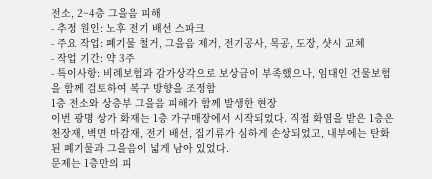전소, 2~4층 그을음 피해
- 추정 원인: 노후 전기 배선 스파크
- 주요 작업: 폐기물 철거, 그을음 제거, 전기공사, 목공, 도장, 샷시 교체
- 작업 기간: 약 3주
- 특이사항: 비례보험과 감가상각으로 보상금이 부족했으나, 임대인 건물보험을 함께 검토하여 복구 방향을 조정함
1층 전소와 상층부 그을음 피해가 함께 발생한 현장
이번 광명 상가 화재는 1층 가구매장에서 시작되었다. 직접 화염을 받은 1층은 천장재, 벽면 마감재, 전기 배선, 집기류가 심하게 손상되었고, 내부에는 탄화된 폐기물과 그을음이 넓게 남아 있었다.
문제는 1층만의 피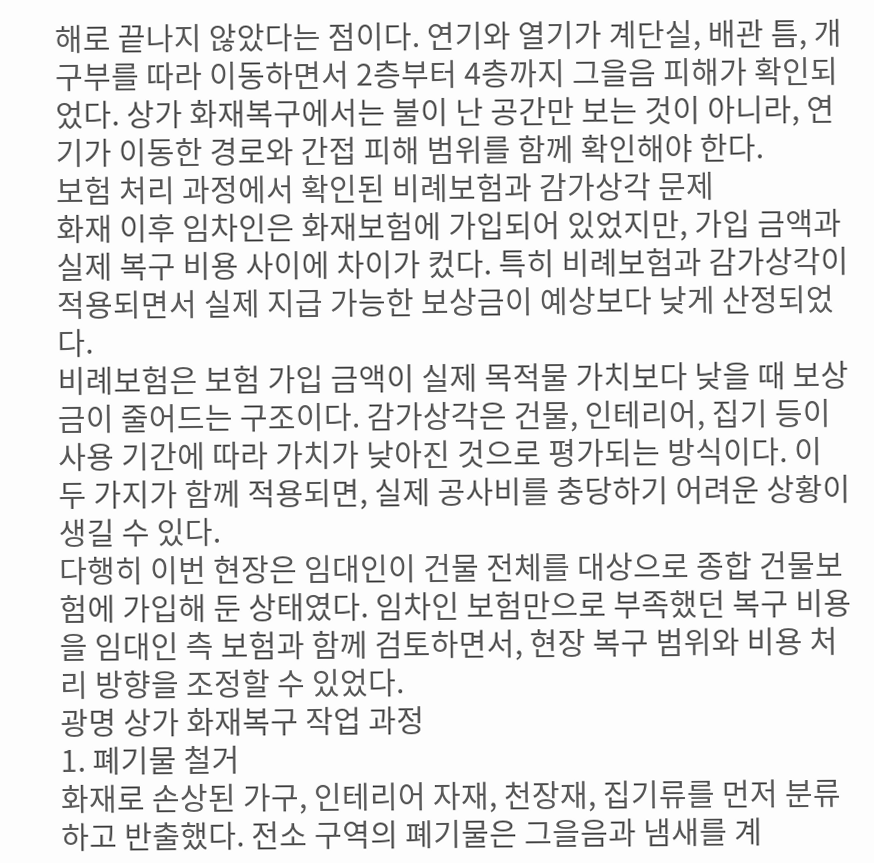해로 끝나지 않았다는 점이다. 연기와 열기가 계단실, 배관 틈, 개구부를 따라 이동하면서 2층부터 4층까지 그을음 피해가 확인되었다. 상가 화재복구에서는 불이 난 공간만 보는 것이 아니라, 연기가 이동한 경로와 간접 피해 범위를 함께 확인해야 한다.
보험 처리 과정에서 확인된 비례보험과 감가상각 문제
화재 이후 임차인은 화재보험에 가입되어 있었지만, 가입 금액과 실제 복구 비용 사이에 차이가 컸다. 특히 비례보험과 감가상각이 적용되면서 실제 지급 가능한 보상금이 예상보다 낮게 산정되었다.
비례보험은 보험 가입 금액이 실제 목적물 가치보다 낮을 때 보상금이 줄어드는 구조이다. 감가상각은 건물, 인테리어, 집기 등이 사용 기간에 따라 가치가 낮아진 것으로 평가되는 방식이다. 이 두 가지가 함께 적용되면, 실제 공사비를 충당하기 어려운 상황이 생길 수 있다.
다행히 이번 현장은 임대인이 건물 전체를 대상으로 종합 건물보험에 가입해 둔 상태였다. 임차인 보험만으로 부족했던 복구 비용을 임대인 측 보험과 함께 검토하면서, 현장 복구 범위와 비용 처리 방향을 조정할 수 있었다.
광명 상가 화재복구 작업 과정
1. 폐기물 철거
화재로 손상된 가구, 인테리어 자재, 천장재, 집기류를 먼저 분류하고 반출했다. 전소 구역의 폐기물은 그을음과 냄새를 계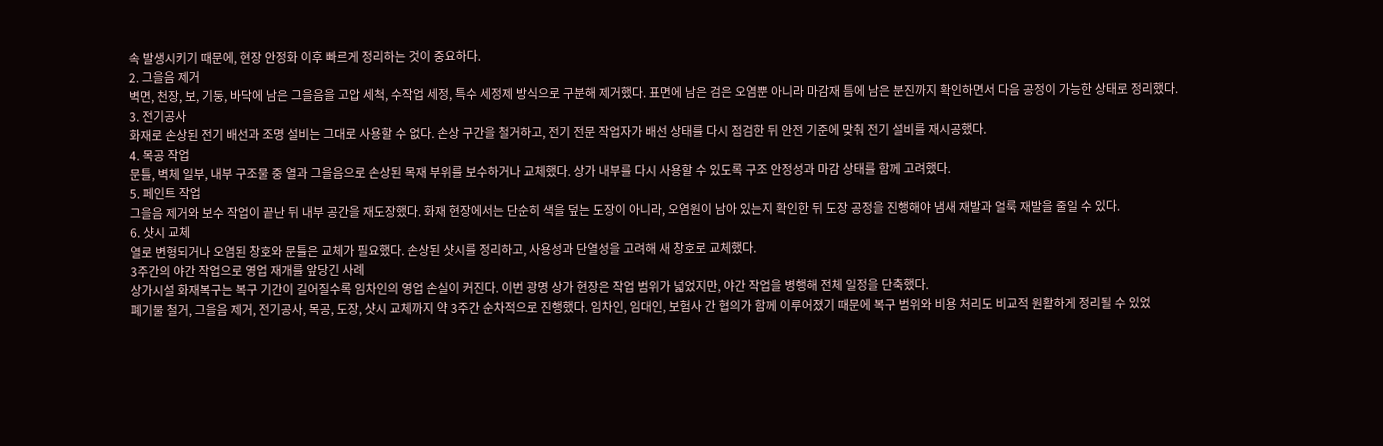속 발생시키기 때문에, 현장 안정화 이후 빠르게 정리하는 것이 중요하다.
2. 그을음 제거
벽면, 천장, 보, 기둥, 바닥에 남은 그을음을 고압 세척, 수작업 세정, 특수 세정제 방식으로 구분해 제거했다. 표면에 남은 검은 오염뿐 아니라 마감재 틈에 남은 분진까지 확인하면서 다음 공정이 가능한 상태로 정리했다.
3. 전기공사
화재로 손상된 전기 배선과 조명 설비는 그대로 사용할 수 없다. 손상 구간을 철거하고, 전기 전문 작업자가 배선 상태를 다시 점검한 뒤 안전 기준에 맞춰 전기 설비를 재시공했다.
4. 목공 작업
문틀, 벽체 일부, 내부 구조물 중 열과 그을음으로 손상된 목재 부위를 보수하거나 교체했다. 상가 내부를 다시 사용할 수 있도록 구조 안정성과 마감 상태를 함께 고려했다.
5. 페인트 작업
그을음 제거와 보수 작업이 끝난 뒤 내부 공간을 재도장했다. 화재 현장에서는 단순히 색을 덮는 도장이 아니라, 오염원이 남아 있는지 확인한 뒤 도장 공정을 진행해야 냄새 재발과 얼룩 재발을 줄일 수 있다.
6. 샷시 교체
열로 변형되거나 오염된 창호와 문틀은 교체가 필요했다. 손상된 샷시를 정리하고, 사용성과 단열성을 고려해 새 창호로 교체했다.
3주간의 야간 작업으로 영업 재개를 앞당긴 사례
상가시설 화재복구는 복구 기간이 길어질수록 임차인의 영업 손실이 커진다. 이번 광명 상가 현장은 작업 범위가 넓었지만, 야간 작업을 병행해 전체 일정을 단축했다.
폐기물 철거, 그을음 제거, 전기공사, 목공, 도장, 샷시 교체까지 약 3주간 순차적으로 진행했다. 임차인, 임대인, 보험사 간 협의가 함께 이루어졌기 때문에 복구 범위와 비용 처리도 비교적 원활하게 정리될 수 있었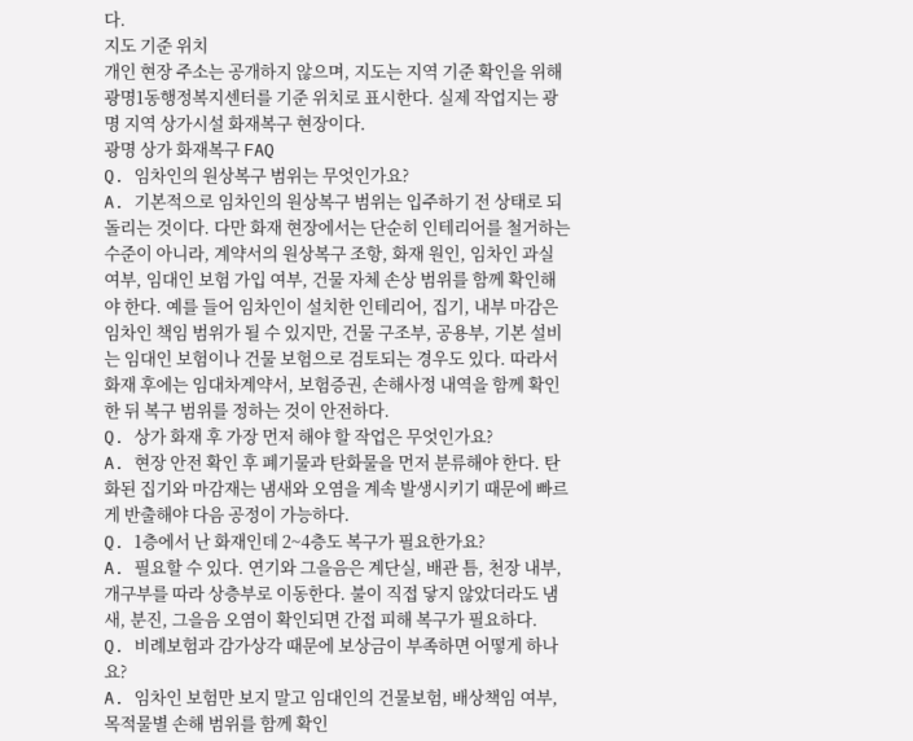다.
지도 기준 위치
개인 현장 주소는 공개하지 않으며, 지도는 지역 기준 확인을 위해 광명1동행정복지센터를 기준 위치로 표시한다. 실제 작업지는 광명 지역 상가시설 화재복구 현장이다.
광명 상가 화재복구 FAQ
Q. 임차인의 원상복구 범위는 무엇인가요?
A. 기본적으로 임차인의 원상복구 범위는 입주하기 전 상태로 되돌리는 것이다. 다만 화재 현장에서는 단순히 인테리어를 철거하는 수준이 아니라, 계약서의 원상복구 조항, 화재 원인, 임차인 과실 여부, 임대인 보험 가입 여부, 건물 자체 손상 범위를 함께 확인해야 한다. 예를 들어 임차인이 설치한 인테리어, 집기, 내부 마감은 임차인 책임 범위가 될 수 있지만, 건물 구조부, 공용부, 기본 설비는 임대인 보험이나 건물 보험으로 검토되는 경우도 있다. 따라서 화재 후에는 임대차계약서, 보험증권, 손해사정 내역을 함께 확인한 뒤 복구 범위를 정하는 것이 안전하다.
Q. 상가 화재 후 가장 먼저 해야 할 작업은 무엇인가요?
A. 현장 안전 확인 후 폐기물과 탄화물을 먼저 분류해야 한다. 탄화된 집기와 마감재는 냄새와 오염을 계속 발생시키기 때문에 빠르게 반출해야 다음 공정이 가능하다.
Q. 1층에서 난 화재인데 2~4층도 복구가 필요한가요?
A. 필요할 수 있다. 연기와 그을음은 계단실, 배관 틈, 천장 내부, 개구부를 따라 상층부로 이동한다. 불이 직접 닿지 않았더라도 냄새, 분진, 그을음 오염이 확인되면 간접 피해 복구가 필요하다.
Q. 비례보험과 감가상각 때문에 보상금이 부족하면 어떻게 하나요?
A. 임차인 보험만 보지 말고 임대인의 건물보험, 배상책임 여부, 목적물별 손해 범위를 함께 확인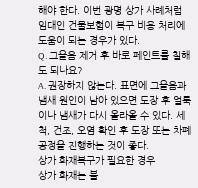해야 한다. 이번 광명 상가 사례처럼 임대인 건물보험이 복구 비용 처리에 도움이 되는 경우가 있다.
Q. 그을음 제거 후 바로 페인트를 칠해도 되나요?
A. 권장하지 않는다. 표면에 그을음과 냄새 원인이 남아 있으면 도장 후 얼룩이나 냄새가 다시 올라올 수 있다. 세척, 건조, 오염 확인 후 도장 또는 차폐 공정을 진행하는 것이 좋다.
상가 화재복구가 필요한 경우
상가 화재는 불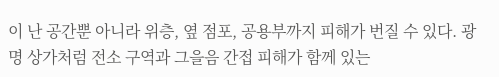이 난 공간뿐 아니라 위층, 옆 점포, 공용부까지 피해가 번질 수 있다. 광명 상가처럼 전소 구역과 그을음 간접 피해가 함께 있는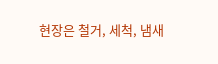현장은 철거, 세척, 냄새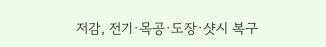저감, 전기·목공·도장·샷시 복구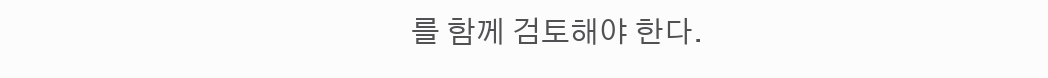를 함께 검토해야 한다.